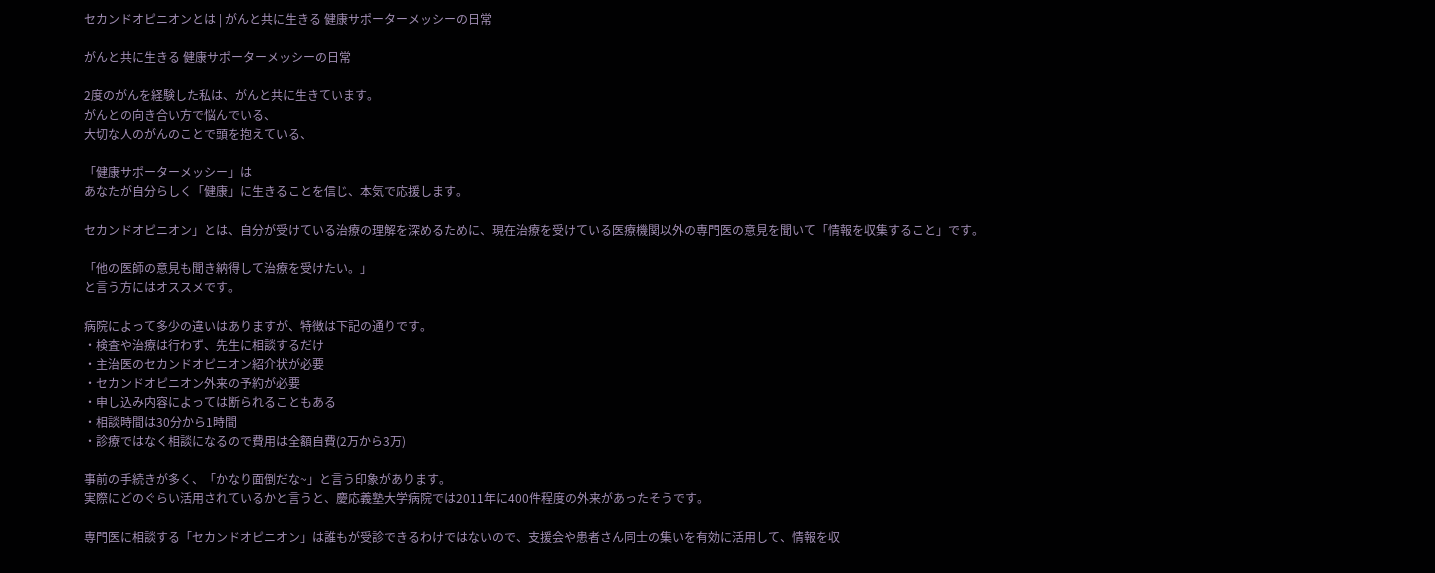セカンドオピニオンとは | がんと共に生きる 健康サポーターメッシーの日常

がんと共に生きる 健康サポーターメッシーの日常

2度のがんを経験した私は、がんと共に生きています。
がんとの向き合い方で悩んでいる、
大切な人のがんのことで頭を抱えている、

「健康サポーターメッシー」は
あなたが自分らしく「健康」に生きることを信じ、本気で応援します。

セカンドオピニオン」とは、自分が受けている治療の理解を深めるために、現在治療を受けている医療機関以外の専門医の意見を聞いて「情報を収集すること」です。

「他の医師の意見も聞き納得して治療を受けたい。」
と言う方にはオススメです。

病院によって多少の違いはありますが、特徴は下記の通りです。
・検査や治療は行わず、先生に相談するだけ
・主治医のセカンドオピニオン紹介状が必要
・セカンドオピニオン外来の予約が必要
・申し込み内容によっては断られることもある
・相談時間は30分から1時間
・診療ではなく相談になるので費用は全額自費(2万から3万)

事前の手続きが多く、「かなり面倒だな~」と言う印象があります。
実際にどのぐらい活用されているかと言うと、慶応義塾大学病院では2011年に400件程度の外来があったそうです。

専門医に相談する「セカンドオピニオン」は誰もが受診できるわけではないので、支援会や患者さん同士の集いを有効に活用して、情報を収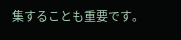集することも重要です。